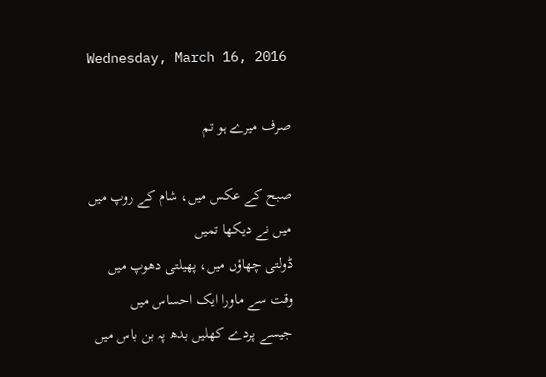Wednesday, March 16, 2016

صرف میرے ہو تم

صبح کے عکس میں، شام کے روپ میں
میں نے دیکھا تمیں
ڈولتی چھاؤں میں، پھیلتی دھوپ میں
وقت سے ماورا ایک احساس میں
جیسے پردے کھلیں بدھ پہ بن باس میں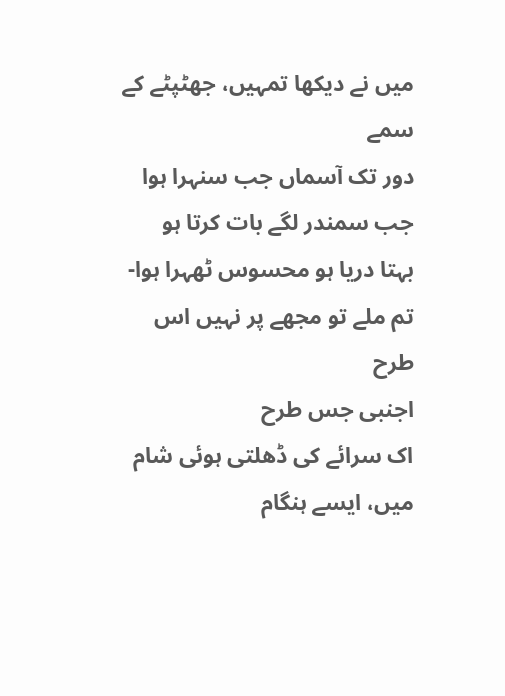میں نے دیکھا تمہیں، جھٹپٹے کے سمے
دور تک آسماں جب سنہرا ہوا
جب سمندر لگے بات کرتا ہو
بہتا دریا ہو محسوس ٹھہرا ہوا-
تم ملے تو مجھے پر نہیں اس طرح
اجنبی جس طرح
اک سرائے کی ڈھلتی ہوئی شام میں، ایسے ہنگام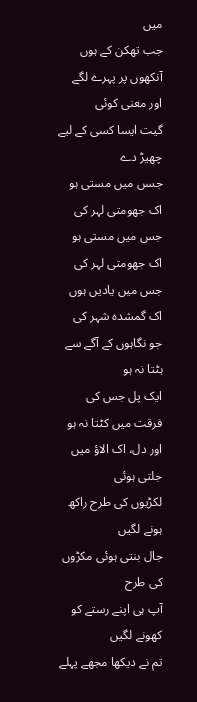میں
جب تھکن کے ہوں آنکھوں پر پہرے لگے اور معنی کوئی
گیت ایسا کسی کے لیے چھیڑ دے
جسں میں مستی ہو اک جھومتی لہر کی
جس میں مستی ہو اک جھومتی لہر کی
جس میں یادیں ہوں اک گمشدہ شہر کی
جو نگاہوں کے آگے سے ہٹتا نہ ہو
ایک پل جس کی فرقت میں کٹتا نہ ہو
اور دل، اک الاؤ میں جلتی ہوئی
لکڑیوں کی طرح راکھ ہونے لگیں
جال بنتی ہوئی مکڑوں کی طرح
آپ ہی اپنے رستے کو کھونے لگیں
تم نے دیکھا مجھے پہلے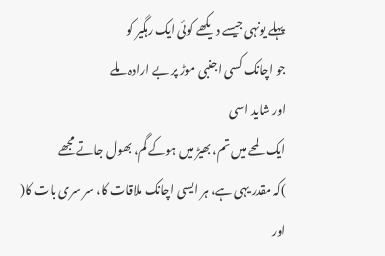پہلے یونہی جیسے دیکھے کوئی ایک رہگیر کو
جو اچانک کسی اجنبی موڑ پر بے ارادہ ملے
اور شاید اسی
ایک لمحے میں تم، بھیڑ میں ہوکے گم، بھول جاتے مجھے
)کہ مقدر یہی ہے، ہر ایسی اچانک ملاقات کا، سر سری بات کا(
اور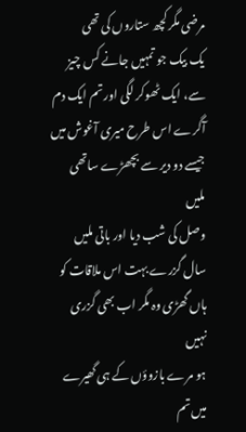مرضی مگر کچھ ستاروں کی تھی
یک بیک جو تمہیں جانے کس چیز سے، ایک ٹھوکر لگی اور تم ایک دم
آگرے اس طرح میری آغوش میں
جیسے دو دیر سے بچھڑے ساتھی ملیں
وصل کی شب دیا اور باتی ملیں
سال گزرے بہت اس ملاقات کو
ہاں گھڑی وہ مگر اب بھی گزری نہیں
ہو مرے بازوؤں کے ہی گھیرے میں تم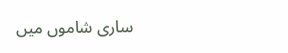ساری شاموں میں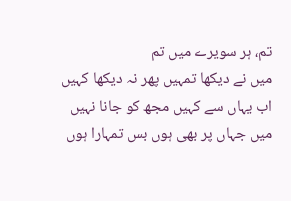تم، ہر سویرے میں تم
میں نے دیکھا تمہیں پھر نہ دیکھا کہیں
اب یہاں سے کہیں مجھ کو جانا نہیں
میں جہاں پر بھی ہوں بس تمہارا ہوں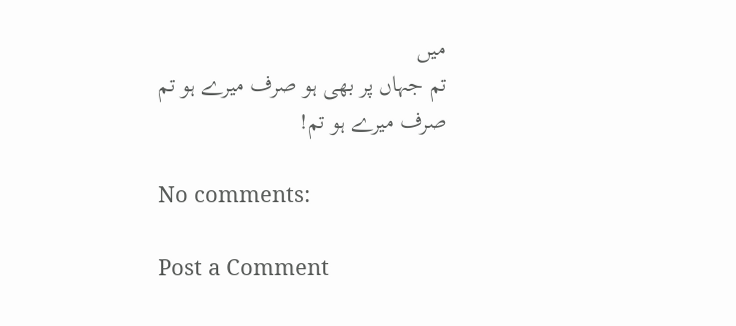میں
تم جہاں پر بھی ہو صرف میرے ہو تم
صرف میرے ہو تم!

No comments:

Post a Comment